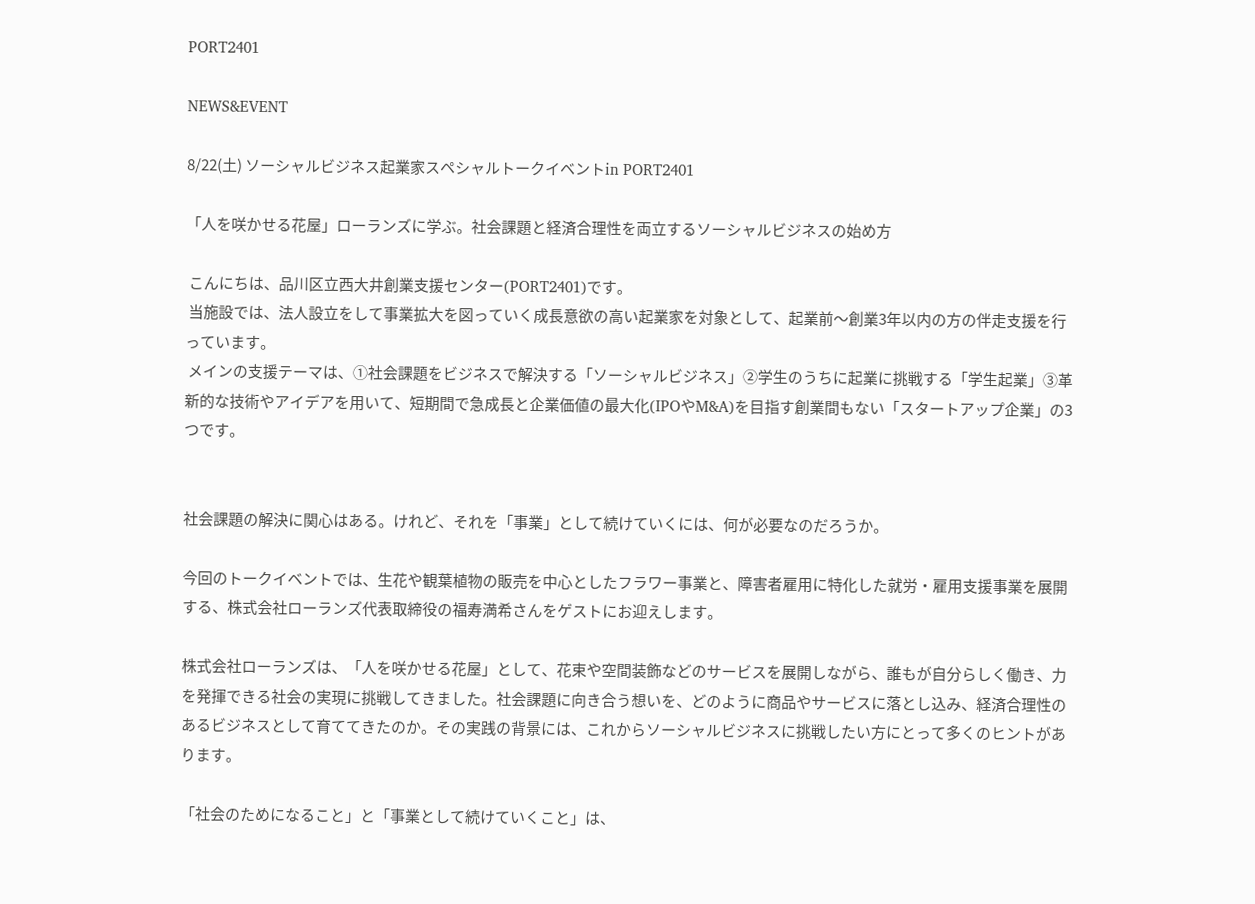PORT2401

NEWS&EVENT

8/22(土) ソーシャルビジネス起業家スペシャルトークイベントin PORT2401

「人を咲かせる花屋」ローランズに学ぶ。社会課題と経済合理性を両立するソーシャルビジネスの始め方

 こんにちは、品川区立西大井創業支援センター(PORT2401)です。
 当施設では、法人設立をして事業拡大を図っていく成長意欲の高い起業家を対象として、起業前〜創業3年以内の方の伴走支援を行っています。
 メインの支援テーマは、①社会課題をビジネスで解決する「ソーシャルビジネス」②学生のうちに起業に挑戦する「学生起業」③革新的な技術やアイデアを用いて、短期間で急成長と企業価値の最大化(IPOやM&A)を目指す創業間もない「スタートアップ企業」の3つです。


社会課題の解決に関心はある。けれど、それを「事業」として続けていくには、何が必要なのだろうか。

今回のトークイベントでは、生花や観葉植物の販売を中心としたフラワー事業と、障害者雇用に特化した就労・雇用支援事業を展開する、株式会社ローランズ代表取締役の福寿満希さんをゲストにお迎えします。

株式会社ローランズは、「人を咲かせる花屋」として、花束や空間装飾などのサービスを展開しながら、誰もが自分らしく働き、力を発揮できる社会の実現に挑戦してきました。社会課題に向き合う想いを、どのように商品やサービスに落とし込み、経済合理性のあるビジネスとして育ててきたのか。その実践の背景には、これからソーシャルビジネスに挑戦したい方にとって多くのヒントがあります。

「社会のためになること」と「事業として続けていくこと」は、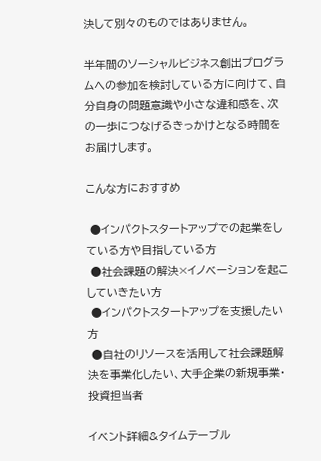決して別々のものではありません。

半年間のソーシャルビジネス創出プログラムへの参加を検討している方に向けて、自分自身の問題意識や小さな違和感を、次の一歩につなげるきっかけとなる時間をお届けします。

こんな方におすすめ

 ●インパクトスタートアップでの起業をしている方や目指している方
 ●社会課題の解決×イノベーションを起こしていきたい方
 ●インパクトスタートアップを支援したい方
 ●自社のリソースを活用して社会課題解決を事業化したい、大手企業の新規事業・投資担当者

イベント詳細&タイムテーブル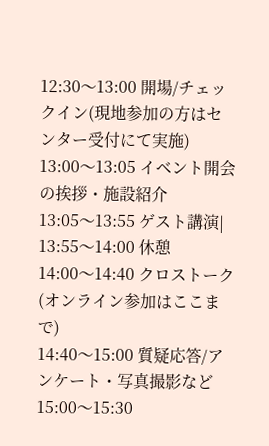12:30〜13:00 開場/チェックイン(現地参加の方はセンター受付にて実施)
13:00〜13:05 イベント開会の挨拶・施設紹介
13:05〜13:55 ゲスト講演|
13:55〜14:00 休憩
14:00〜14:40 クロストーク(オンライン参加はここまで)
14:40〜15:00 質疑応答/アンケート・写真撮影など
15:00〜15:30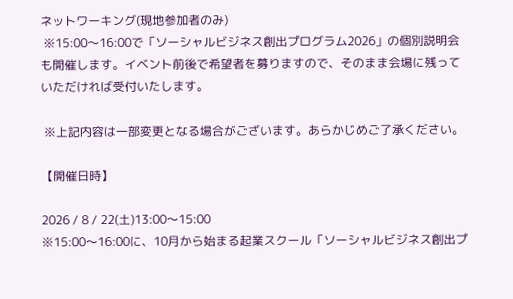ネットワーキング(現地参加者のみ)
 ※15:00〜16:00で「ソーシャルビジネス創出プログラム2026」の個別説明会も開催します。イベント前後で希望者を募りますので、そのまま会場に残っていただければ受付いたします。

 ※上記内容は一部変更となる場合がございます。あらかじめご了承ください。

【開催日時】

2026 / 8 / 22(土)13:00〜15:00
※15:00〜16:00に、10月から始まる起業スクール「ソーシャルビジネス創出プ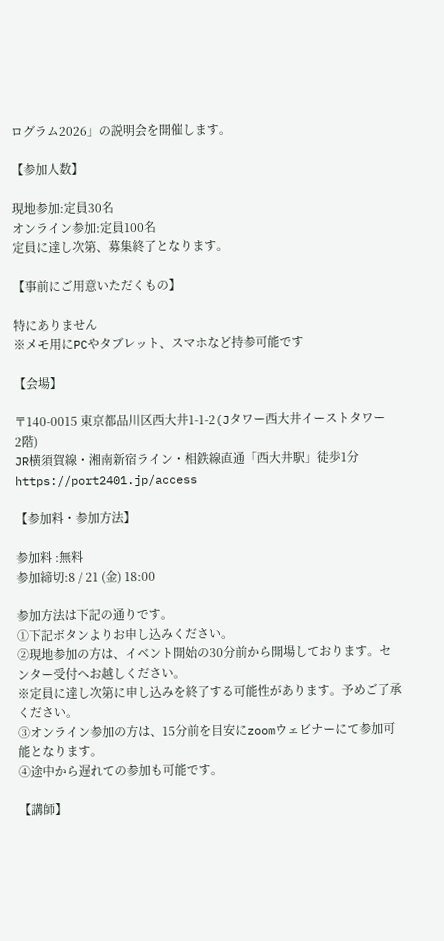ログラム2026」の説明会を開催します。

【参加人数】

現地参加:定員30名
オンライン参加:定員100名
定員に達し次第、募集終了となります。

【事前にご用意いただくもの】

特にありません
※メモ用にPCやタブレット、スマホなど持参可能です

【会場】

〒140-0015 東京都品川区西大井1-1-2(Jタワー西大井イーストタワー 2階)
JR横須賀線・湘南新宿ライン・相鉄線直通「西大井駅」徒歩1分
https://port2401.jp/access

【参加料・参加方法】

参加料 :無料
参加締切:8 / 21 (金) 18:00

参加方法は下記の通りです。
①下記ボタンよりお申し込みください。
②現地参加の方は、イベント開始の30分前から開場しております。センター受付へお越しください。
※定員に達し次第に申し込みを終了する可能性があります。予めご了承ください。
③オンライン参加の方は、15分前を目安にzoomウェビナーにて参加可能となります。
④途中から遅れての参加も可能です。

【講師】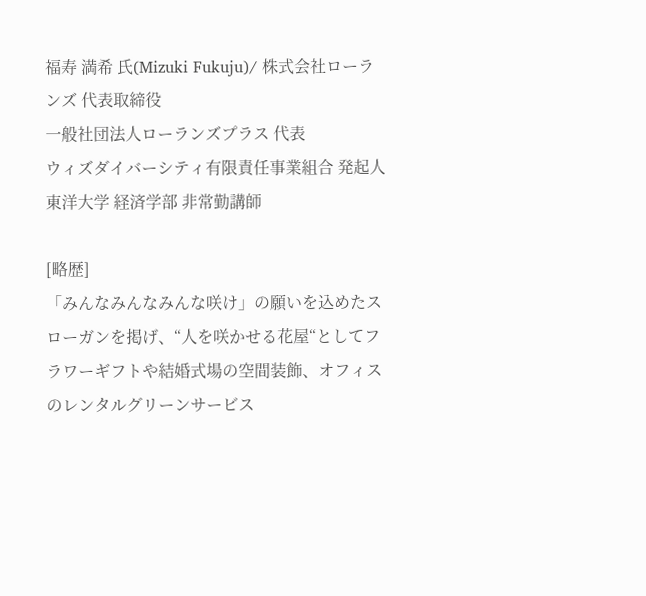福寿 満希 氏(Mizuki Fukuju)/ 株式会社ローランズ 代表取締役
一般社団法人ローランズプラス 代表
ウィズダイバーシティ有限責任事業組合 発起人
東洋大学 経済学部 非常勤講師

[略歴]
「みんなみんなみんな咲け」の願いを込めたスローガンを掲げ、“人を咲かせる花屋“としてフラワーギフトや結婚式場の空間装飾、オフィスのレンタルグリーンサービス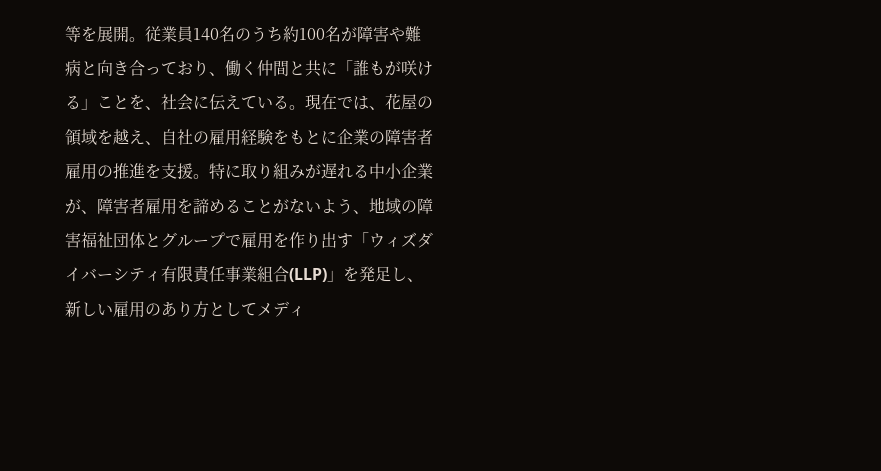等を展開。従業員140名のうち約100名が障害や難病と向き合っており、働く仲間と共に「誰もが咲ける」ことを、社会に伝えている。現在では、花屋の領域を越え、自社の雇用経験をもとに企業の障害者雇用の推進を支援。特に取り組みが遅れる中小企業が、障害者雇用を諦めることがないよう、地域の障害福祉団体とグループで雇用を作り出す「ウィズダイバーシティ有限責任事業組合(LLP)」を発足し、新しい雇用のあり方としてメディ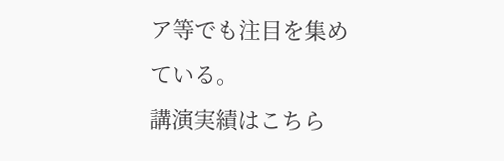ア等でも注目を集めている。
講演実績はこちら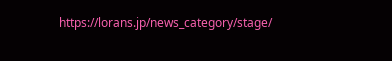https://lorans.jp/news_category/stage/